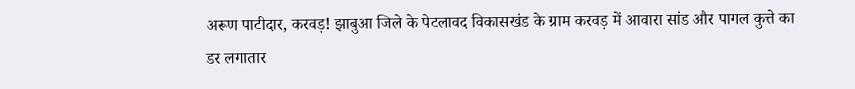अरूण पाटीदार, करवड़! झाबुआ जिले के पेटलावद विकासखंड के ग्राम करवड़ में आवारा सांड और पागल कुत्ते का डर लगातार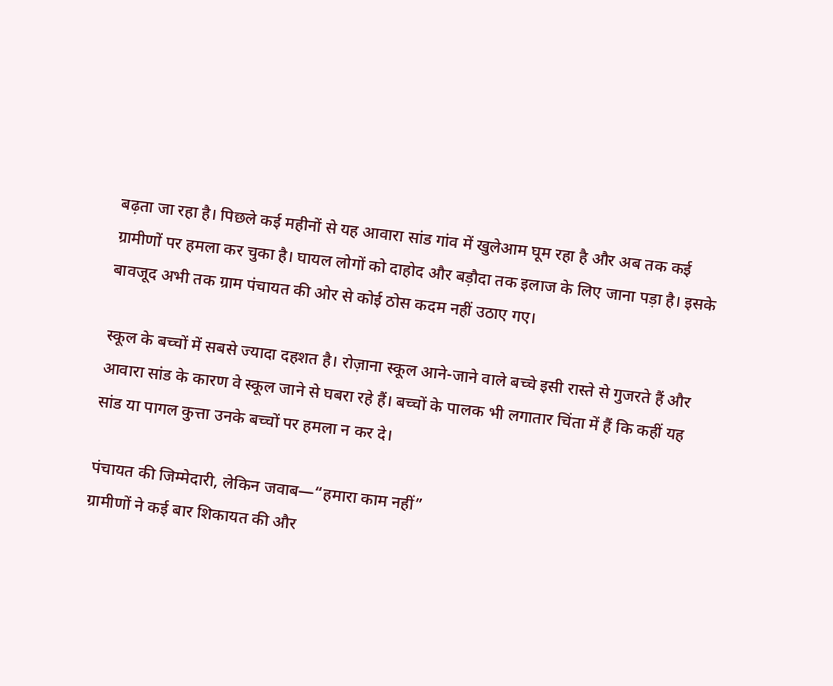बढ़ता जा रहा है। पिछले कई महीनों से यह आवारा सांड गांव में खुलेआम घूम रहा है और अब तक कई ग्रामीणों पर हमला कर चुका है। घायल लोगों को दाहोद और बड़ौदा तक इलाज के लिए जाना पड़ा है। इसके बावजूद अभी तक ग्राम पंचायत की ओर से कोई ठोस कदम नहीं उठाए गए।

स्कूल के बच्चों में सबसे ज्यादा दहशत है। रोज़ाना स्कूल आने-जाने वाले बच्चे इसी रास्ते से गुजरते हैं और आवारा सांड के कारण वे स्कूल जाने से घबरा रहे हैं। बच्चों के पालक भी लगातार चिंता में हैं कि कहीं यह सांड या पागल कुत्ता उनके बच्चों पर हमला न कर दे।

पंचायत की जिम्मेदारी, लेकिन जवाब—“हमारा काम नहीं”
ग्रामीणों ने कई बार शिकायत की और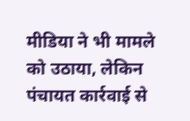मीडिया ने भी मामले को उठाया, लेकिन पंचायत कार्रवाई से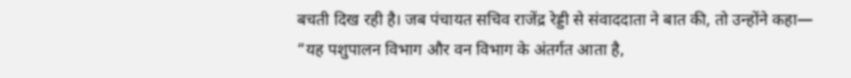बचती दिख रही है। जब पंचायत सचिव राजेंद्र रेड्डी से संवाददाता ने बात की, तो उन्होंने कहा—
“यह पशुपालन विभाग और वन विभाग के अंतर्गत आता है,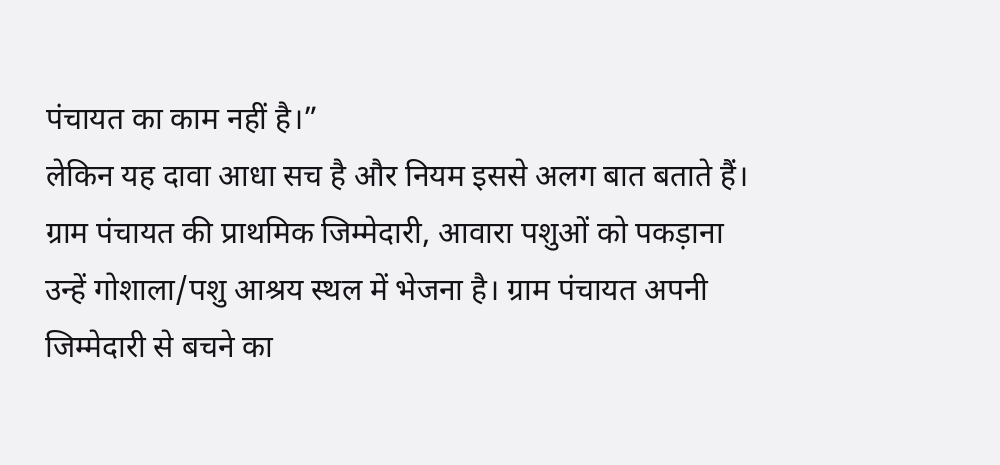पंचायत का काम नहीं है।”
लेकिन यह दावा आधा सच है और नियम इससे अलग बात बताते हैं।
ग्राम पंचायत की प्राथमिक जिम्मेदारी, आवारा पशुओं को पकड़ाना उन्हें गोशाला/पशु आश्रय स्थल में भेजना है। ग्राम पंचायत अपनी जिम्मेदारी से बचने का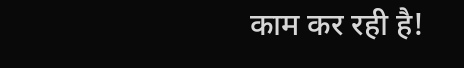काम कर रही है!